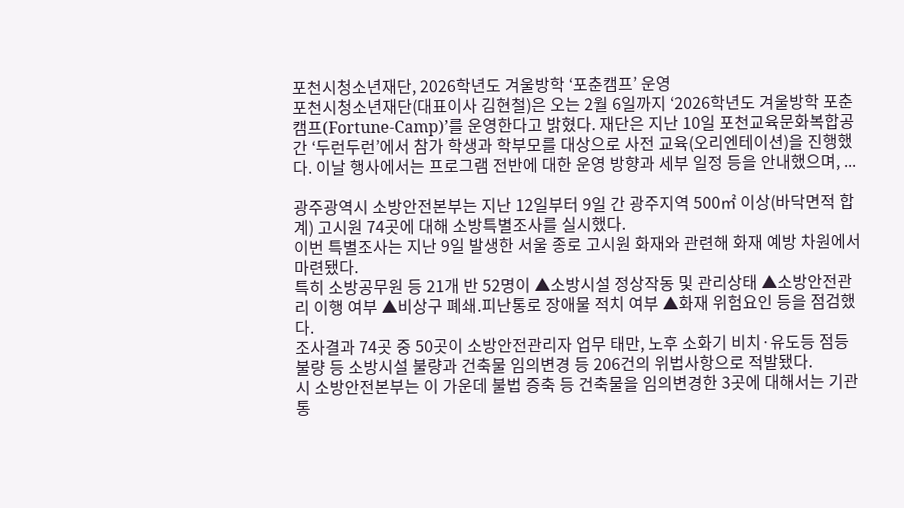포천시청소년재단, 2026학년도 겨울방학 ‘포춘캠프’ 운영
포천시청소년재단(대표이사 김현철)은 오는 2월 6일까지 ‘2026학년도 겨울방학 포춘캠프(Fortune-Camp)’를 운영한다고 밝혔다. 재단은 지난 10일 포천교육문화복합공간 ‘두런두런’에서 참가 학생과 학부모를 대상으로 사전 교육(오리엔테이션)을 진행했다. 이날 행사에서는 프로그램 전반에 대한 운영 방향과 세부 일정 등을 안내했으며, ...

광주광역시 소방안전본부는 지난 12일부터 9일 간 광주지역 500㎡ 이상(바닥면적 합계) 고시원 74곳에 대해 소방특별조사를 실시했다.
이번 특별조사는 지난 9일 발생한 서울 종로 고시원 화재와 관련해 화재 예방 차원에서 마련됐다.
특히 소방공무원 등 21개 반 52명이 ▲소방시설 정상작동 및 관리상태 ▲소방안전관리 이행 여부 ▲비상구 폐쇄․피난통로 장애물 적치 여부 ▲화재 위험요인 등을 점검했다.
조사결과 74곳 중 50곳이 소방안전관리자 업무 태만, 노후 소화기 비치·유도등 점등 불량 등 소방시설 불량과 건축물 임의변경 등 206건의 위법사항으로 적발됐다.
시 소방안전본부는 이 가운데 불법 증축 등 건축물을 임의변경한 3곳에 대해서는 기관통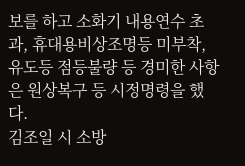보를 하고 소화기 내용연수 초과, 휴대용비상조명등 미부착, 유도등 점등불량 등 경미한 사항은 원상복구 등 시정명령을 했다.
김조일 시 소방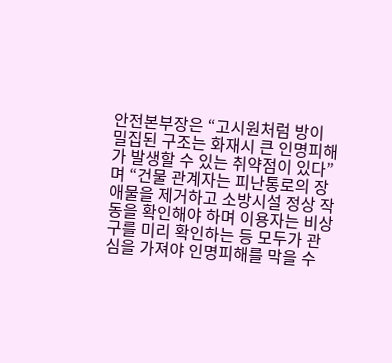안전본부장은 “고시원처럼 방이 밀집된 구조는 화재시 큰 인명피해가 발생할 수 있는 취약점이 있다”며 “건물 관계자는 피난통로의 장애물을 제거하고 소방시설 정상 작동을 확인해야 하며 이용자는 비상구를 미리 확인하는 등 모두가 관심을 가져야 인명피해를 막을 수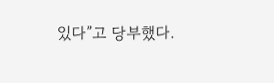있다”고 당부했다.